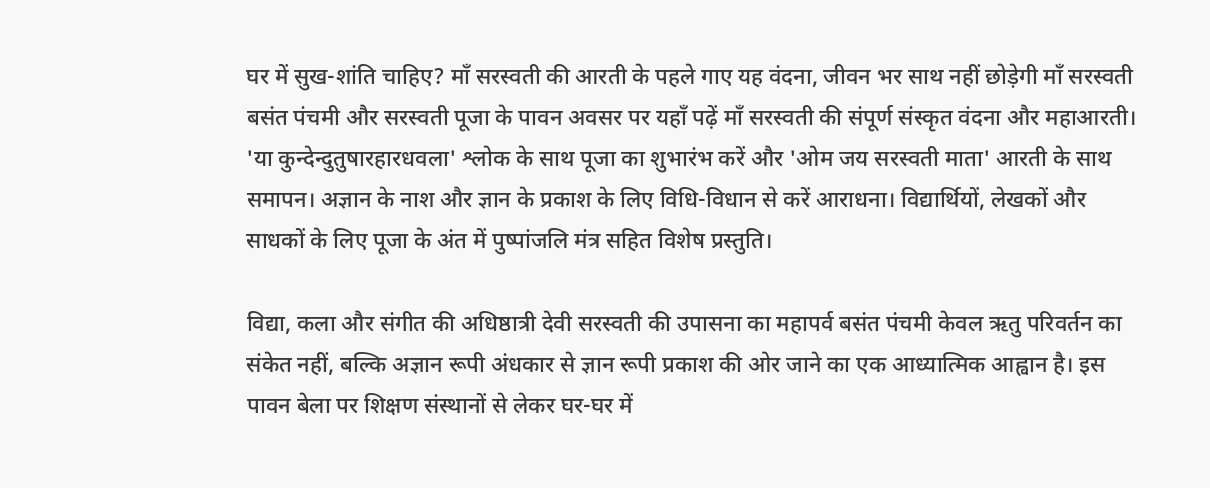घर में सुख-शांति चाहिए? माँ सरस्वती की आरती के पहले गाए यह वंदना, जीवन भर साथ नहीं छोड़ेगी माँ सरस्वती
बसंत पंचमी और सरस्वती पूजा के पावन अवसर पर यहाँ पढ़ें माँ सरस्वती की संपूर्ण संस्कृत वंदना और महाआरती। 'या कुन्देन्दुतुषारहारधवला' श्लोक के साथ पूजा का शुभारंभ करें और 'ओम जय सरस्वती माता' आरती के साथ समापन। अज्ञान के नाश और ज्ञान के प्रकाश के लिए विधि-विधान से करें आराधना। विद्यार्थियों, लेखकों और साधकों के लिए पूजा के अंत में पुष्पांजलि मंत्र सहित विशेष प्रस्तुति।

विद्या, कला और संगीत की अधिष्ठात्री देवी सरस्वती की उपासना का महापर्व बसंत पंचमी केवल ऋतु परिवर्तन का संकेत नहीं, बल्कि अज्ञान रूपी अंधकार से ज्ञान रूपी प्रकाश की ओर जाने का एक आध्यात्मिक आह्वान है। इस पावन बेला पर शिक्षण संस्थानों से लेकर घर-घर में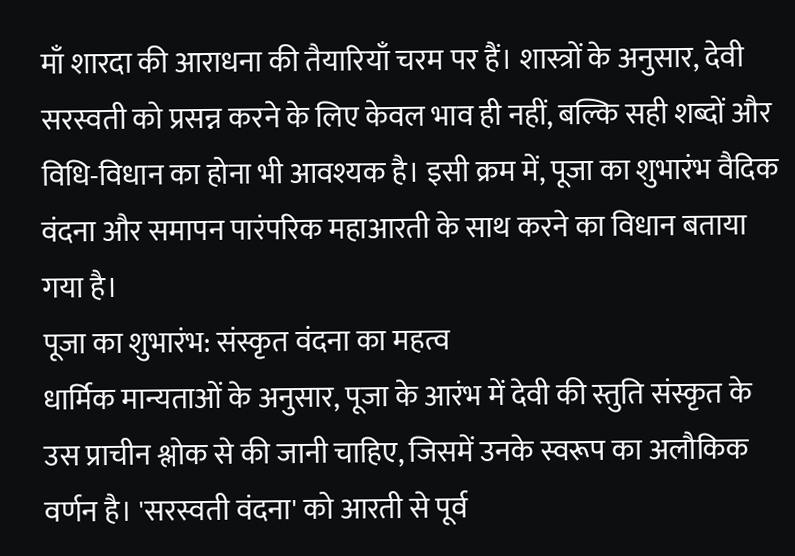माँ शारदा की आराधना की तैयारियाँ चरम पर हैं। शास्त्रों के अनुसार, देवी सरस्वती को प्रसन्न करने के लिए केवल भाव ही नहीं, बल्कि सही शब्दों और विधि-विधान का होना भी आवश्यक है। इसी क्रम में, पूजा का शुभारंभ वैदिक वंदना और समापन पारंपरिक महाआरती के साथ करने का विधान बताया गया है।
पूजा का शुभारंभ: संस्कृत वंदना का महत्व
धार्मिक मान्यताओं के अनुसार, पूजा के आरंभ में देवी की स्तुति संस्कृत के उस प्राचीन श्लोक से की जानी चाहिए, जिसमें उनके स्वरूप का अलौकिक वर्णन है। 'सरस्वती वंदना' को आरती से पूर्व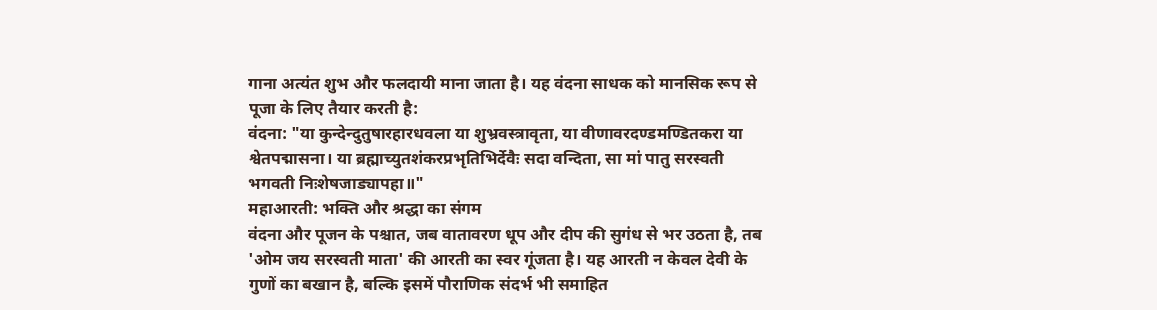गाना अत्यंत शुभ और फलदायी माना जाता है। यह वंदना साधक को मानसिक रूप से पूजा के लिए तैयार करती है:
वंदना: "या कुन्देन्दुतुषारहारधवला या शुभ्रवस्त्रावृता, या वीणावरदण्डमण्डितकरा या श्वेतपद्मासना। या ब्रह्माच्युतशंकरप्रभृतिभिर्देवैः सदा वन्दिता, सा मां पातु सरस्वती भगवती निःशेषजाड्यापहा॥"
महाआरती: भक्ति और श्रद्धा का संगम
वंदना और पूजन के पश्चात, जब वातावरण धूप और दीप की सुगंध से भर उठता है, तब 'ओम जय सरस्वती माता' की आरती का स्वर गूंजता है। यह आरती न केवल देवी के गुणों का बखान है, बल्कि इसमें पौराणिक संदर्भ भी समाहित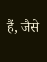हैं, जैसे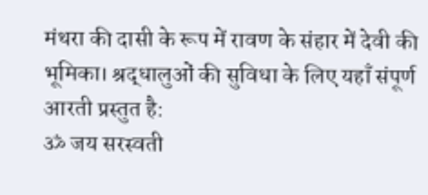मंथरा की दासी के रूप में रावण के संहार में देवी की भूमिका। श्रद्धालुओं की सुविधा के लिए यहाँ संपूर्ण आरती प्रस्तुत है:
ॐ जय सरस्वती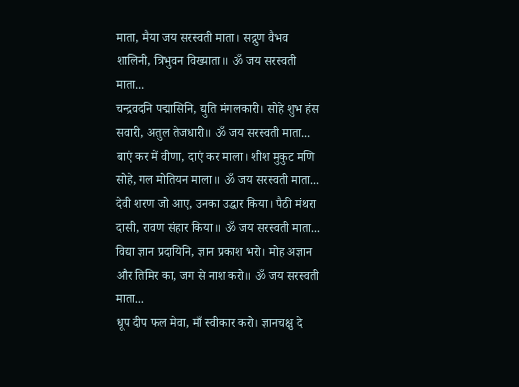माता, मैया जय सरस्वती माता। सद्गुण वैभव शालिनी, त्रिभुवन विख्याता॥ ॐ जय सरस्वती माता...
चन्द्रवदनि पद्मासिनि, द्युति मंगलकारी। सोहे शुभ हंस सवारी, अतुल तेजधारी॥ ॐ जय सरस्वती माता...
बाएं कर में वीणा, दाएं कर माला। शीश मुकुट मणि सोहे, गल मोतियन माला॥ ॐ जय सरस्वती माता...
देवी शरण जो आए, उनका उद्धार किया। पैठी मंथरा दासी, रावण संहार किया॥ ॐ जय सरस्वती माता...
विद्या ज्ञान प्रदायिनि, ज्ञान प्रकाश भरो। मोह अज्ञान और तिमिर का, जग से नाश करो॥ ॐ जय सरस्वती माता...
धूप दीप फल मेवा, माँ स्वीकार करो। ज्ञानचक्षु दे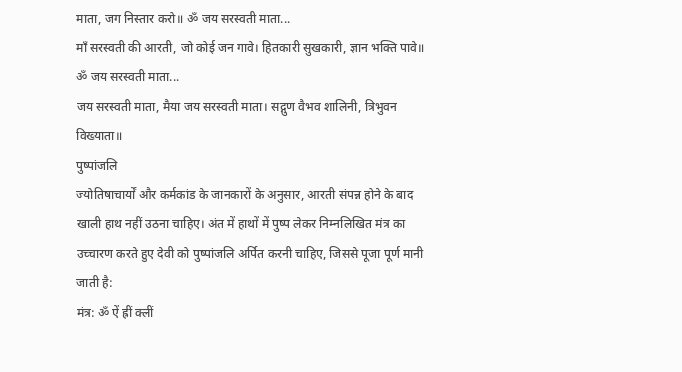माता, जग निस्तार करो॥ ॐ जय सरस्वती माता...
माँ सरस्वती की आरती, जो कोई जन गावे। हितकारी सुखकारी, ज्ञान भक्ति पावे॥ ॐ जय सरस्वती माता...
जय सरस्वती माता, मैया जय सरस्वती माता। सद्गुण वैभव शालिनी, त्रिभुवन विख्याता॥
पुष्पांजलि
ज्योतिषाचार्यों और कर्मकांड के जानकारों के अनुसार, आरती संपन्न होने के बाद खाली हाथ नहीं उठना चाहिए। अंत में हाथों में पुष्प लेकर निम्नलिखित मंत्र का उच्चारण करते हुए देवी को पुष्पांजलि अर्पित करनी चाहिए, जिससे पूजा पूर्ण मानी जाती है:
मंत्र: ॐ ऐं ह्रीं क्लीं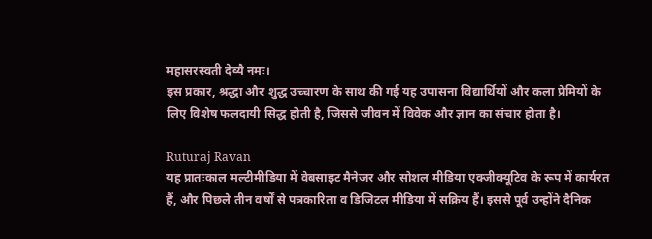महासरस्वती देव्यै नमः।
इस प्रकार, श्रद्धा और शुद्ध उच्चारण के साथ की गई यह उपासना विद्यार्थियों और कला प्रेमियों के लिए विशेष फलदायी सिद्ध होती है, जिससे जीवन में विवेक और ज्ञान का संचार होता है।

Ruturaj Ravan
यह प्रातःकाल मल्टीमीडिया में वेबसाइट मैनेजर और सोशल मीडिया एक्जीक्यूटिव के रूप में कार्यरत हैं, और पिछले तीन वर्षों से पत्रकारिता व डिजिटल मीडिया में सक्रिय हैं। इससे पूर्व उन्होंने दैनिक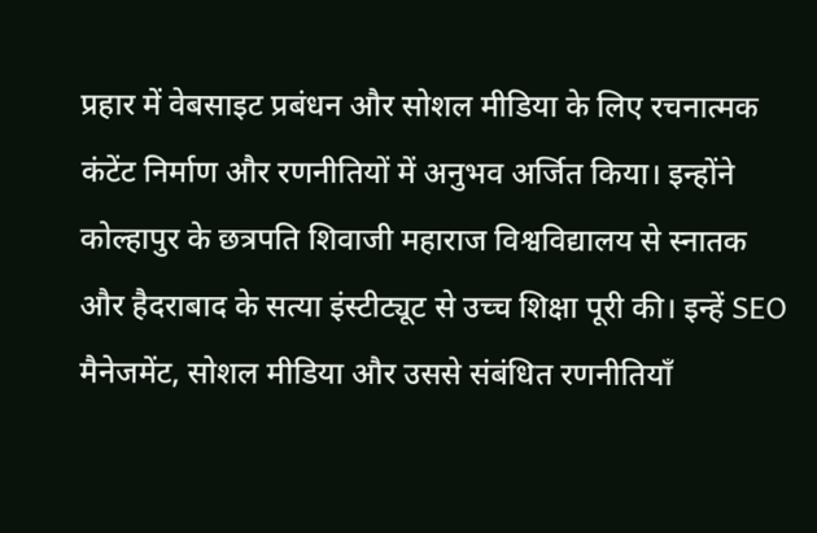प्रहार में वेबसाइट प्रबंधन और सोशल मीडिया के लिए रचनात्मक कंटेंट निर्माण और रणनीतियों में अनुभव अर्जित किया। इन्होंने कोल्हापुर के छत्रपति शिवाजी महाराज विश्वविद्यालय से स्नातक और हैदराबाद के सत्या इंस्टीट्यूट से उच्च शिक्षा पूरी की। इन्हें SEO मैनेजमेंट, सोशल मीडिया और उससे संबंधित रणनीतियाँ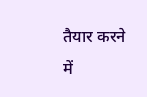तैयार करने में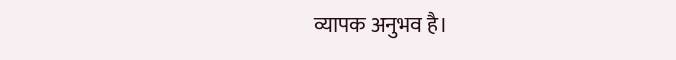व्यापक अनुभव है।